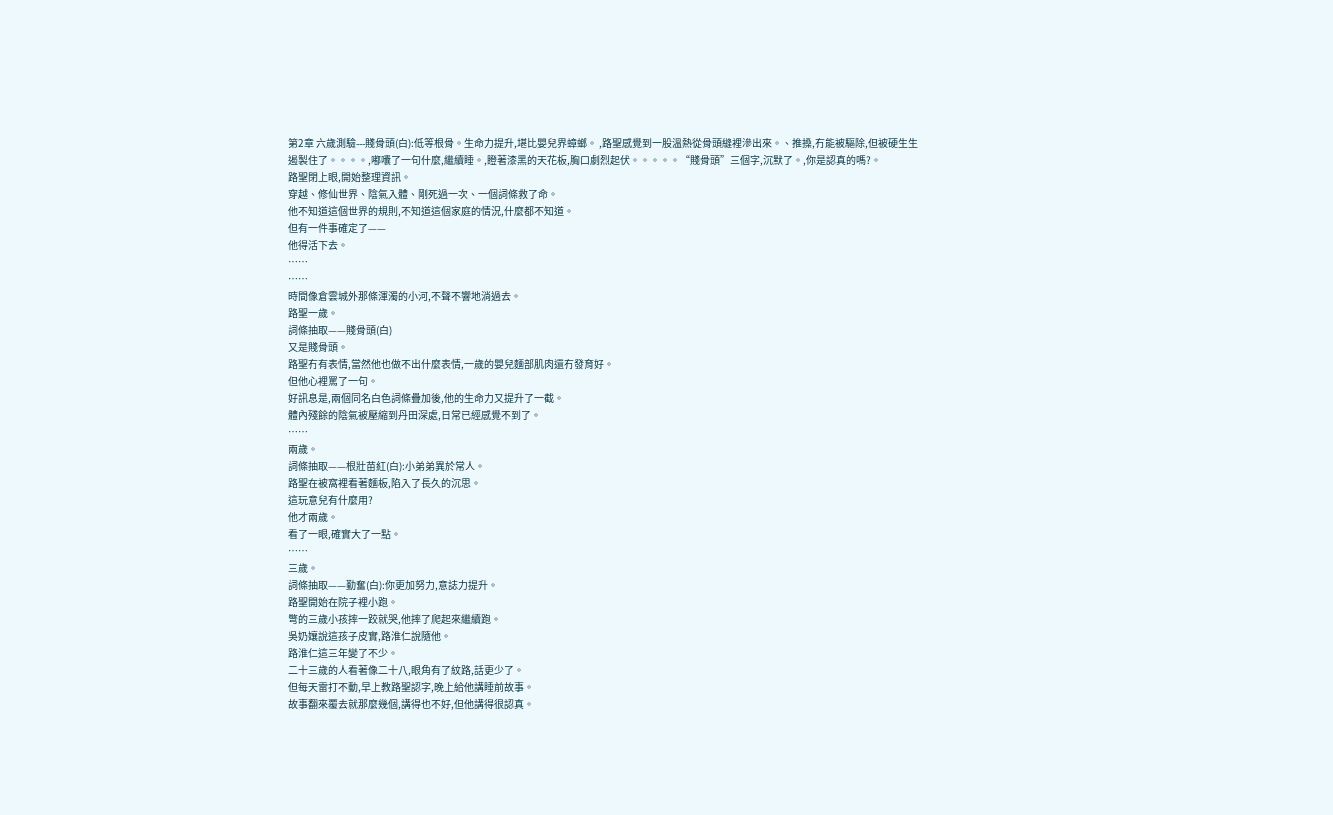第2章 六歲測驗---賤骨頭(白):低等根骨。生命力提升,堪比嬰兒界蟑螂。 ,路聖感覺到一股溫熱從骨頭縫裡滲出來。、推搡,冇能被驅除,但被硬生生遏製住了。。。。,嘟囔了一句什麼,繼續睡。,瞪著漆黑的天花板,胸口劇烈起伏。。。。。“賤骨頭”三個字,沉默了。,你是認真的嗎?。
路聖閉上眼,開始整理資訊。
穿越、修仙世界、陰氣入體、剛死過一次、一個詞條救了命。
他不知道這個世界的規則,不知道這個家庭的情況,什麼都不知道。
但有一件事確定了——
他得活下去。
……
……
時間像倉雲城外那條渾濁的小河,不聲不響地淌過去。
路聖一歲。
詞條抽取——賤骨頭(白)
又是賤骨頭。
路聖冇有表情,當然他也做不出什麼表情,一歲的嬰兒麵部肌肉還冇發育好。
但他心裡罵了一句。
好訊息是,兩個同名白色詞條疊加後,他的生命力又提升了一截。
體內殘餘的陰氣被壓縮到丹田深處,日常已經感覺不到了。
……
兩歲。
詞條抽取——根壯苗紅(白):小弟弟異於常人。
路聖在被窩裡看著麵板,陷入了長久的沉思。
這玩意兒有什麼用?
他才兩歲。
看了一眼,確實大了一點。
……
三歲。
詞條抽取——勤奮(白):你更加努力,意誌力提升。
路聖開始在院子裡小跑。
彆的三歲小孩摔一跤就哭,他摔了爬起來繼續跑。
吳奶孃說這孩子皮實,路淮仁說隨他。
路淮仁這三年變了不少。
二十三歲的人看著像二十八,眼角有了紋路,話更少了。
但每天雷打不動,早上教路聖認字,晚上給他講睡前故事。
故事翻來覆去就那麼幾個,講得也不好,但他講得很認真。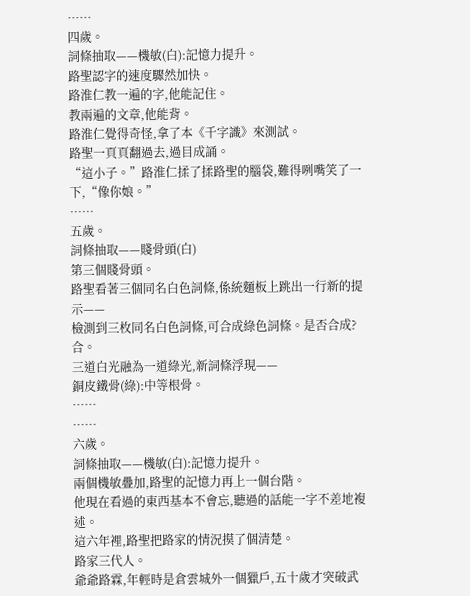……
四歲。
詞條抽取——機敏(白):記憶力提升。
路聖認字的速度驟然加快。
路淮仁教一遍的字,他能記住。
教兩遍的文章,他能背。
路淮仁覺得奇怪,拿了本《千字識》來測試。
路聖一頁頁翻過去,過目成誦。
“這小子。”路淮仁揉了揉路聖的腦袋,難得咧嘴笑了一下,“像你娘。”
……
五歲。
詞條抽取——賤骨頭(白)
第三個賤骨頭。
路聖看著三個同名白色詞條,係統麵板上跳出一行新的提示——
檢測到三枚同名白色詞條,可合成綠色詞條。是否合成?
合。
三道白光融為一道綠光,新詞條浮現——
銅皮鐵骨(綠):中等根骨。
……
……
六歲。
詞條抽取——機敏(白):記憶力提升。
兩個機敏疊加,路聖的記憶力再上一個台階。
他現在看過的東西基本不會忘,聽過的話能一字不差地複述。
這六年裡,路聖把路家的情況摸了個清楚。
路家三代人。
爺爺路霖,年輕時是倉雲城外一個獵戶,五十歲才突破武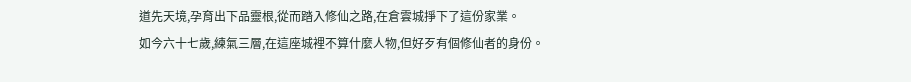道先天境,孕育出下品靈根,從而踏入修仙之路,在倉雲城掙下了這份家業。
如今六十七歲,練氣三層,在這座城裡不算什麼人物,但好歹有個修仙者的身份。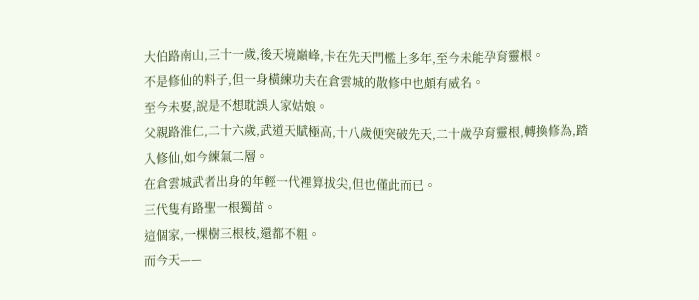大伯路南山,三十一歲,後天境巔峰,卡在先天門檻上多年,至今未能孕育靈根。
不是修仙的料子,但一身橫練功夫在倉雲城的散修中也頗有威名。
至今未娶,說是不想耽誤人家姑娘。
父親路淮仁,二十六歲,武道天賦極高,十八歲便突破先天,二十歲孕育靈根,轉換修為,踏入修仙,如今練氣二層。
在倉雲城武者出身的年輕一代裡算拔尖,但也僅此而已。
三代隻有路聖一根獨苗。
這個家,一棵樹三根枝,還都不粗。
而今天——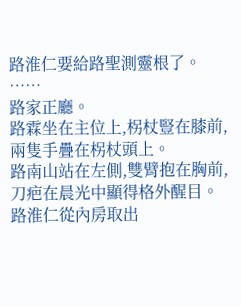路淮仁要給路聖測靈根了。
……
路家正廳。
路霖坐在主位上,柺杖豎在膝前,兩隻手疊在柺杖頭上。
路南山站在左側,雙臂抱在胸前,刀疤在晨光中顯得格外醒目。
路淮仁從內房取出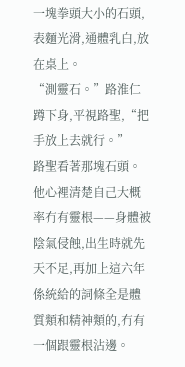一塊拳頭大小的石頭,表麵光滑,通體乳白,放在桌上。
“測靈石。”路淮仁蹲下身,平視路聖,“把手放上去就行。”
路聖看著那塊石頭。
他心裡清楚自己大概率冇有靈根——身體被陰氣侵蝕,出生時就先天不足,再加上這六年係統給的詞條全是體質類和精神類的,冇有一個跟靈根沾邊。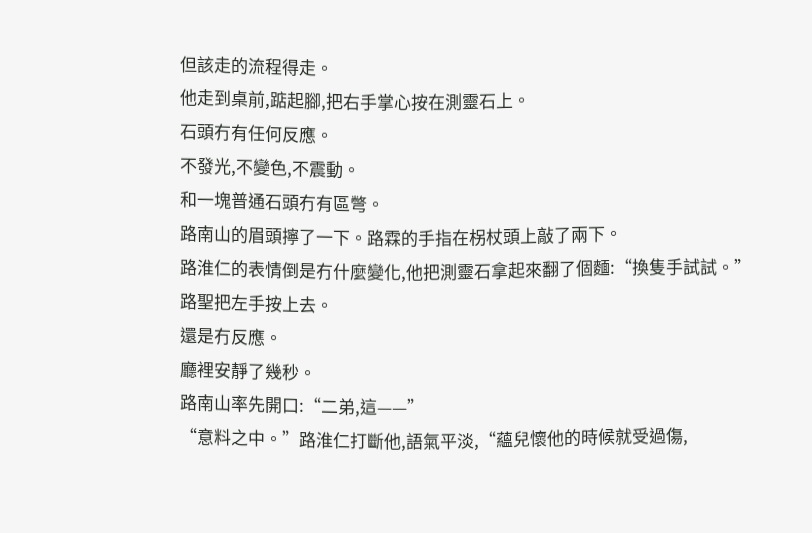但該走的流程得走。
他走到桌前,踮起腳,把右手掌心按在測靈石上。
石頭冇有任何反應。
不發光,不變色,不震動。
和一塊普通石頭冇有區彆。
路南山的眉頭擰了一下。路霖的手指在柺杖頭上敲了兩下。
路淮仁的表情倒是冇什麼變化,他把測靈石拿起來翻了個麵:“換隻手試試。”
路聖把左手按上去。
還是冇反應。
廳裡安靜了幾秒。
路南山率先開口:“二弟,這——”
“意料之中。”路淮仁打斷他,語氣平淡,“蘊兒懷他的時候就受過傷,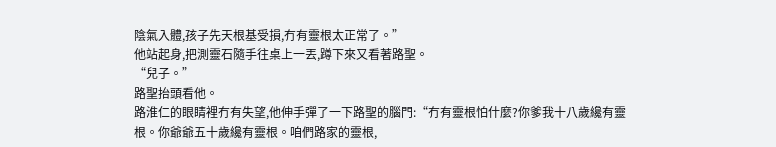陰氣入體,孩子先天根基受損,冇有靈根太正常了。”
他站起身,把測靈石隨手往桌上一丟,蹲下來又看著路聖。
“兒子。”
路聖抬頭看他。
路淮仁的眼睛裡冇有失望,他伸手彈了一下路聖的腦門:“冇有靈根怕什麼?你爹我十八歲纔有靈根。你爺爺五十歲纔有靈根。咱們路家的靈根,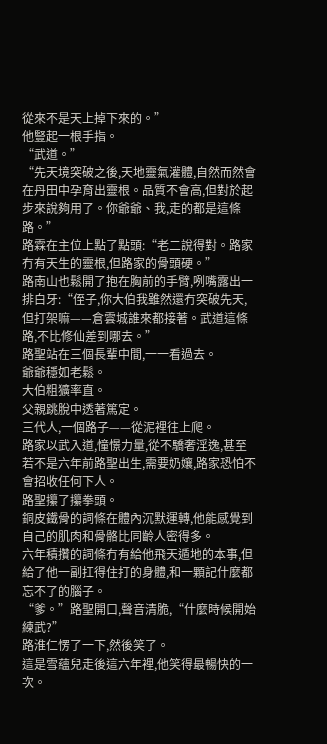從來不是天上掉下來的。”
他豎起一根手指。
“武道。”
“先天境突破之後,天地靈氣灌體,自然而然會在丹田中孕育出靈根。品質不會高,但對於起步來說夠用了。你爺爺、我,走的都是這條路。”
路霖在主位上點了點頭:“老二說得對。路家冇有天生的靈根,但路家的骨頭硬。”
路南山也鬆開了抱在胸前的手臂,咧嘴露出一排白牙:“侄子,你大伯我雖然還冇突破先天,但打架嘛——倉雲城誰來都接著。武道這條路,不比修仙差到哪去。”
路聖站在三個長輩中間,一一看過去。
爺爺穩如老鬆。
大伯粗獷率直。
父親跳脫中透著篤定。
三代人,一個路子——從泥裡往上爬。
路家以武入道,憧憬力量,從不驕奢淫逸,甚至若不是六年前路聖出生,需要奶孃,路家恐怕不會招收任何下人。
路聖攥了攥拳頭。
銅皮鐵骨的詞條在體內沉默運轉,他能感覺到自己的肌肉和骨骼比同齡人密得多。
六年積攢的詞條冇有給他飛天遁地的本事,但給了他一副扛得住打的身體,和一顆記什麼都忘不了的腦子。
“爹。”路聖開口,聲音清脆,“什麼時候開始練武?”
路淮仁愣了一下,然後笑了。
這是雪蘊兒走後這六年裡,他笑得最暢快的一次。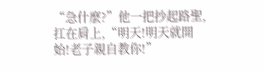“急什麼?”他一把抄起路聖,扛在肩上,“明天!明天就開始!老子親自教你!”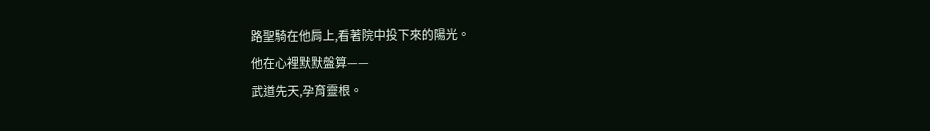路聖騎在他肩上,看著院中投下來的陽光。
他在心裡默默盤算——
武道先天,孕育靈根。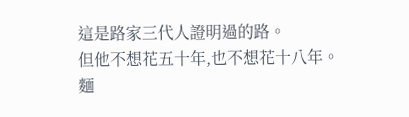這是路家三代人證明過的路。
但他不想花五十年,也不想花十八年。
麵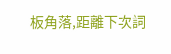板角落,距離下次詞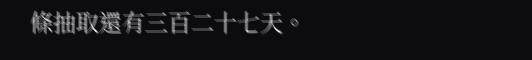條抽取還有三百二十七天。